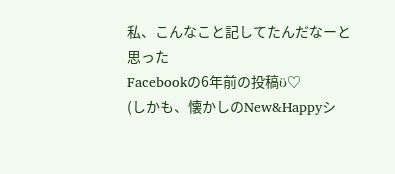私、こんなこと記してたんだなーと思った
Facebookの6年前の投稿ϋ♡
(しかも、懐かしのNew&Happyシ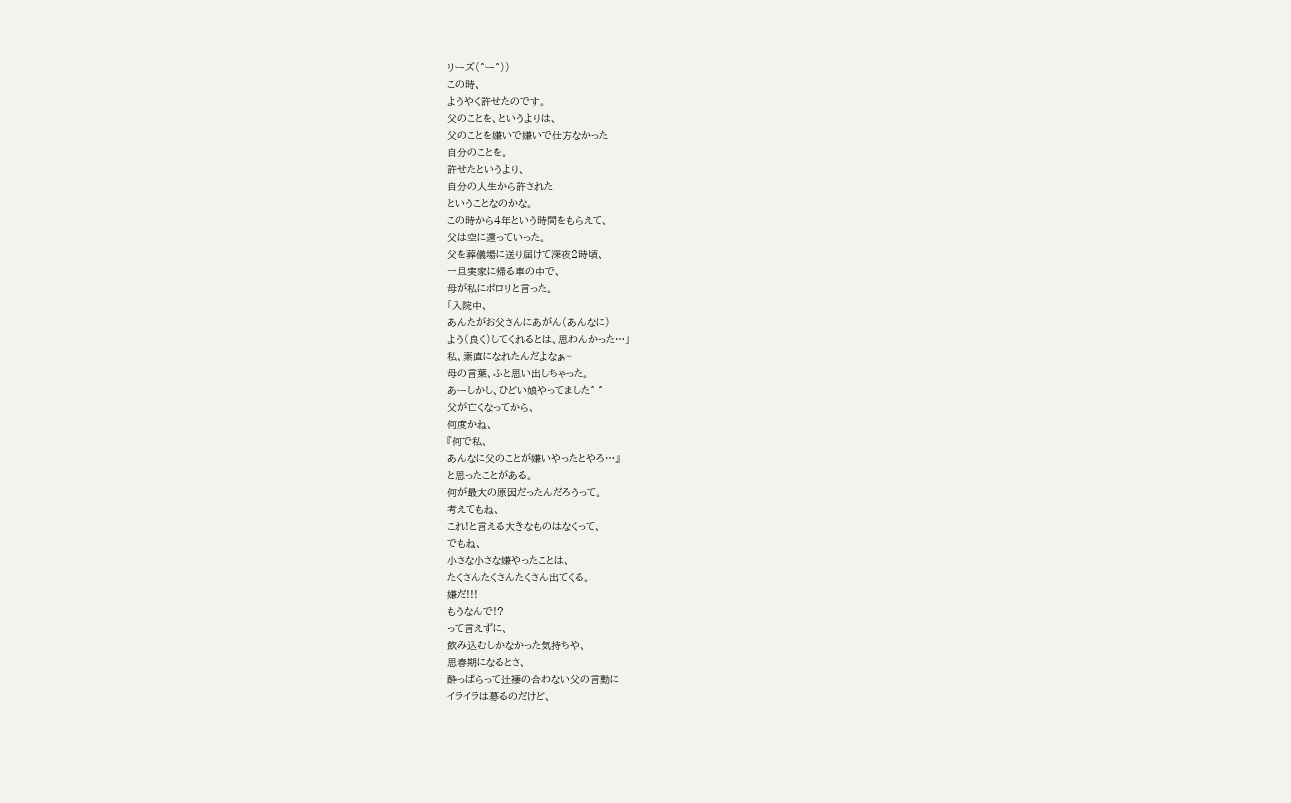リーズ(^ー^))
この時、
ようやく許せたのです。
父のことを、というよりは、
父のことを嫌いで嫌いで仕方なかった
自分のことを。
許せたというより、
自分の人生から許された
ということなのかな。
この時から4年という時間をもらえて、
父は空に還っていった。
父を葬儀場に送り届けて深夜2時頃、
一旦実家に帰る車の中で、
母が私にポロリと言った。
「入院中、
あんたがお父さんにあがん(あんなに)
よう(良く)してくれるとは、思わんかった…」
私、素直になれたんだよなぁ~
母の言葉、ふと思い出しちゃった。
あーしかし、ひどい娘やってました^ ^
父が亡くなってから、
何度かね、
『何で私、
あんなに父のことが嫌いやったとやろ…』
と思ったことがある。
何が最大の原因だったんだろうって。
考えてもね、
これ!と言える大きなものはなくって、
でもね、
小さな小さな嫌やったことは、
たくさんたくさんたくさん出てくる。
嫌だ!!!
もうなんで!?
って言えずに、
飲み込むしかなかった気持ちや、
思春期になるとさ、
酔っぱらって辻褄の合わない父の言動に
イライラは募るのだけど、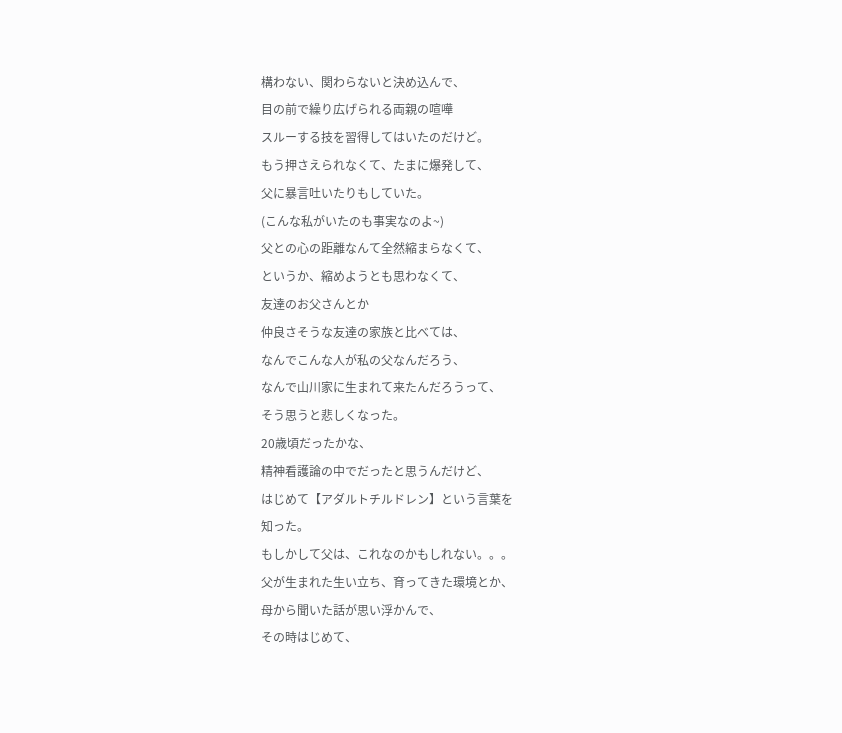構わない、関わらないと決め込んで、
目の前で繰り広げられる両親の喧嘩
スルーする技を習得してはいたのだけど。
もう押さえられなくて、たまに爆発して、
父に暴言吐いたりもしていた。
(こんな私がいたのも事実なのよ~)
父との心の距離なんて全然縮まらなくて、
というか、縮めようとも思わなくて、
友達のお父さんとか
仲良さそうな友達の家族と比べては、
なんでこんな人が私の父なんだろう、
なんで山川家に生まれて来たんだろうって、
そう思うと悲しくなった。
20歳頃だったかな、
精神看護論の中でだったと思うんだけど、
はじめて【アダルトチルドレン】という言葉を
知った。
もしかして父は、これなのかもしれない。。。
父が生まれた生い立ち、育ってきた環境とか、
母から聞いた話が思い浮かんで、
その時はじめて、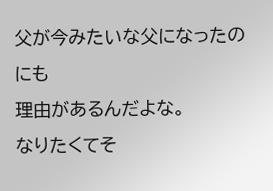父が今みたいな父になったのにも
理由があるんだよな。
なりたくてそ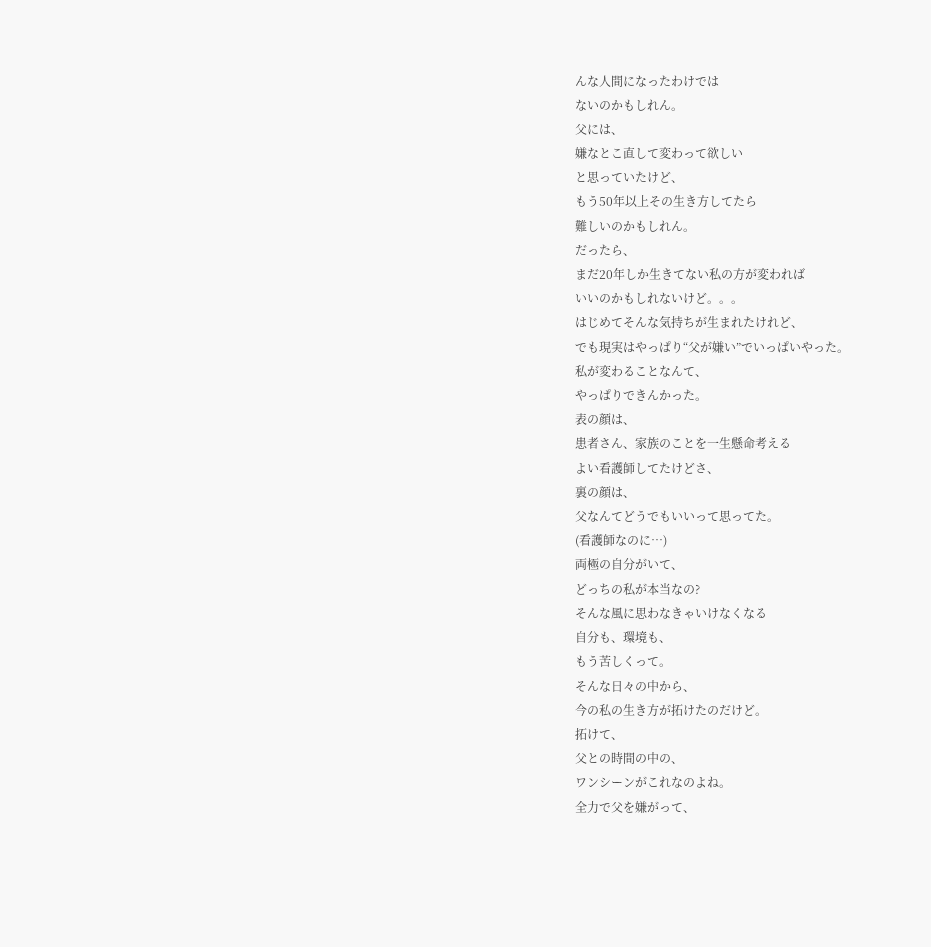んな人間になったわけでは
ないのかもしれん。
父には、
嫌なとこ直して変わって欲しい
と思っていたけど、
もう50年以上その生き方してたら
難しいのかもしれん。
だったら、
まだ20年しか生きてない私の方が変われば
いいのかもしれないけど。。。
はじめてそんな気持ちが生まれたけれど、
でも現実はやっぱり“父が嫌い”でいっぱいやった。
私が変わることなんて、
やっぱりできんかった。
表の顔は、
患者さん、家族のことを一生懸命考える
よい看護師してたけどさ、
裏の顔は、
父なんてどうでもいいって思ってた。
(看護師なのに…)
両極の自分がいて、
どっちの私が本当なの?
そんな風に思わなきゃいけなくなる
自分も、環境も、
もう苦しくって。
そんな日々の中から、
今の私の生き方が拓けたのだけど。
拓けて、
父との時間の中の、
ワンシーンがこれなのよね。
全力で父を嫌がって、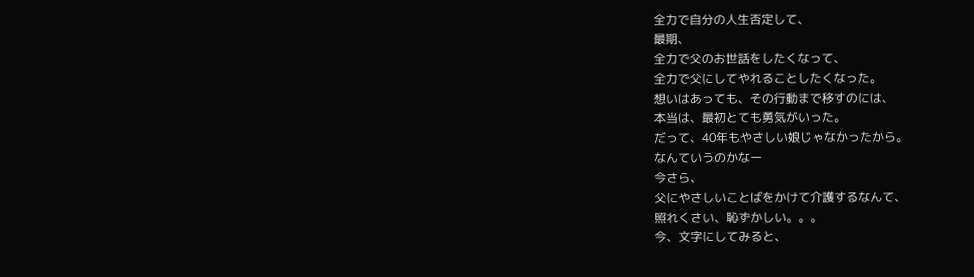全力で自分の人生否定して、
最期、
全力で父のお世話をしたくなって、
全力で父にしてやれることしたくなった。
想いはあっても、その行動まで移すのには、
本当は、最初とても勇気がいった。
だって、40年もやさしい娘じゃなかったから。
なんていうのかなー
今さら、
父にやさしいことばをかけて介護するなんて、
照れくさい、恥ずかしい。。。
今、文字にしてみると、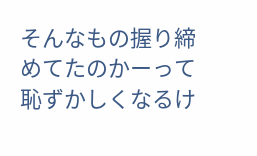そんなもの握り締めてたのかーって
恥ずかしくなるけ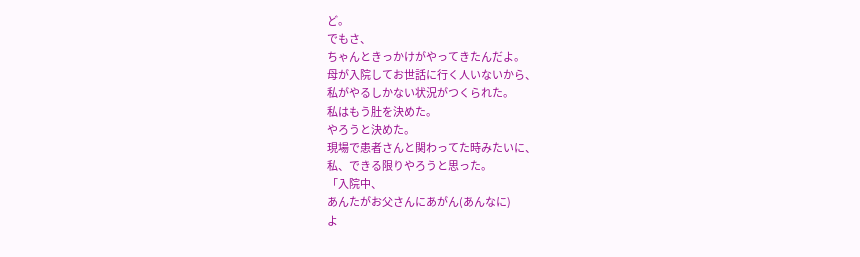ど。
でもさ、
ちゃんときっかけがやってきたんだよ。
母が入院してお世話に行く人いないから、
私がやるしかない状況がつくられた。
私はもう肚を決めた。
やろうと決めた。
現場で患者さんと関わってた時みたいに、
私、できる限りやろうと思った。
「入院中、
あんたがお父さんにあがん(あんなに)
よ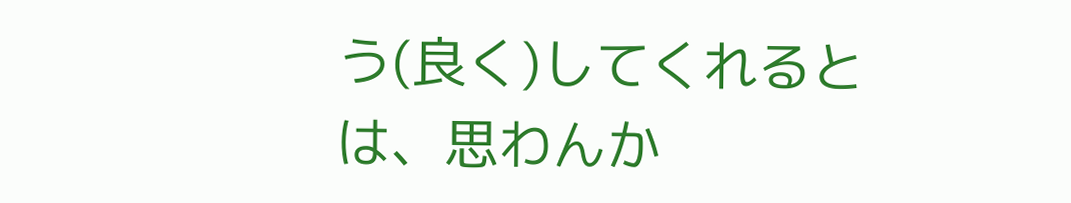う(良く)してくれるとは、思わんか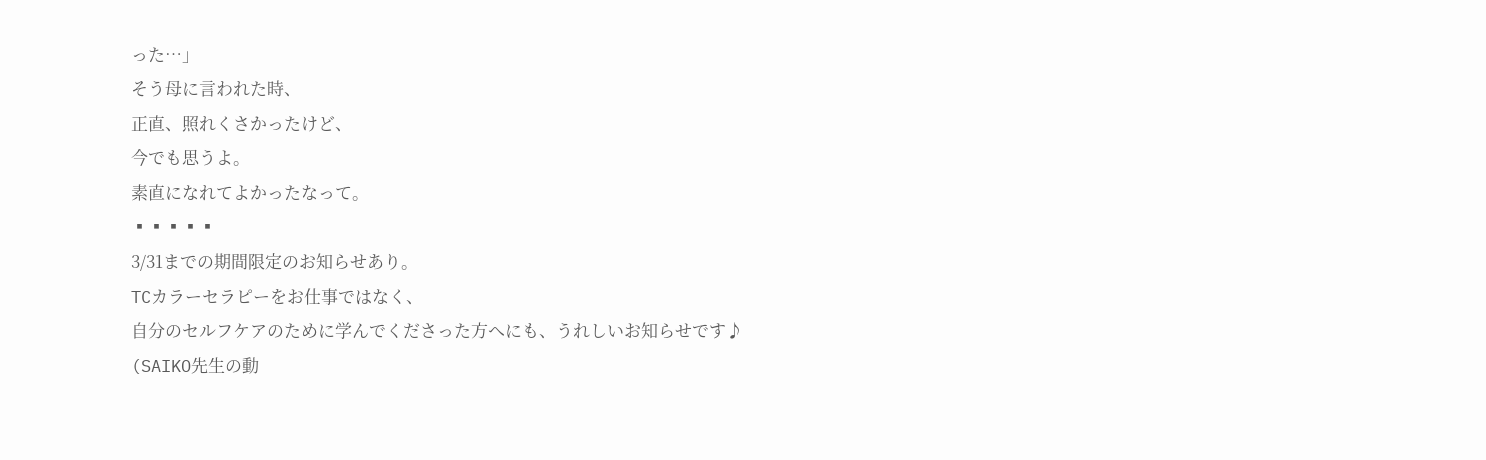った…」
そう母に言われた時、
正直、照れくさかったけど、
今でも思うよ。
素直になれてよかったなって。
▪▪▪▪▪
3/31までの期間限定のお知らせあり。
TCカラーセラピーをお仕事ではなく、
自分のセルフケアのために学んでくださった方へにも、うれしいお知らせです♪
(SAIKO先生の動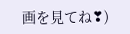画を見てね❣)